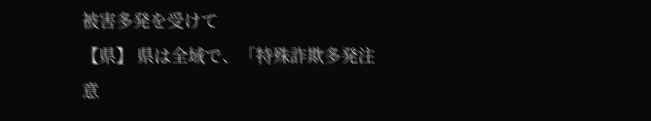被害多発を受けて
【県】 県は全域で、「特殊詐欺多発注意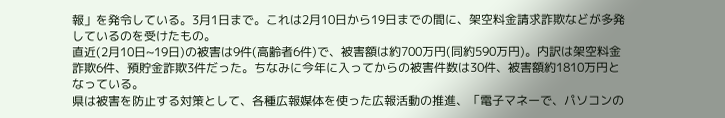報」を発令している。3月1日まで。これは2月10日から19日までの間に、架空料金請求詐欺などが多発しているのを受けたもの。
直近(2月10日~19日)の被害は9件(高齢者6件)で、被害額は約700万円(同約590万円)。内訳は架空料金詐欺6件、預貯金詐欺3件だった。ちなみに今年に入ってからの被害件数は30件、被害額約1810万円となっている。
県は被害を防止する対策として、各種広報媒体を使った広報活動の推進、「電子マネーで、パソコンの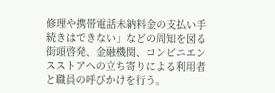修理や携帯電話未納料金の支払い手続きはできない」などの周知を図る街頭啓発、金融機関、コンビニエンスストアへの立ち寄りによる利用者と職員の呼びかけを行う。